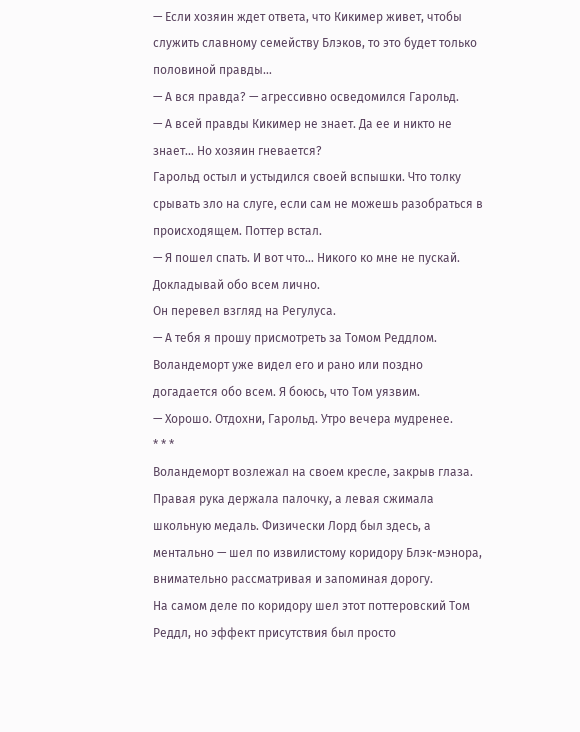— Если хозяин ждет ответа, что Кикимер живет, чтобы служить славному семейству Блэков, то это будет только половиной правды…
— А вся правда? — агрессивно осведомился Гарольд.
— А всей правды Кикимер не знает. Да ее и никто не знает… Но хозяин гневается?
Гарольд остыл и устыдился своей вспышки. Что толку срывать зло на слуге, если сам не можешь разобраться в происходящем. Поттер встал.
— Я пошел спать. И вот что… Никого ко мне не пускай. Докладывай обо всем лично.
Он перевел взгляд на Регулуса.
— А тебя я прошу присмотреть за Томом Реддлом. Воландеморт уже видел его и рано или поздно догадается обо всем. Я боюсь, что Том уязвим.
— Хорошо. Отдохни, Гарольд. Утро вечера мудренее.
* * *
Воландеморт возлежал на своем кресле, закрыв глаза. Правая рука держала палочку, а левая сжимала школьную медаль. Физически Лорд был здесь, а ментально — шел по извилистому коридору Блэк-мэнора, внимательно рассматривая и запоминая дорогу.
На самом деле по коридору шел этот поттеровский Том Реддл, но эффект присутствия был просто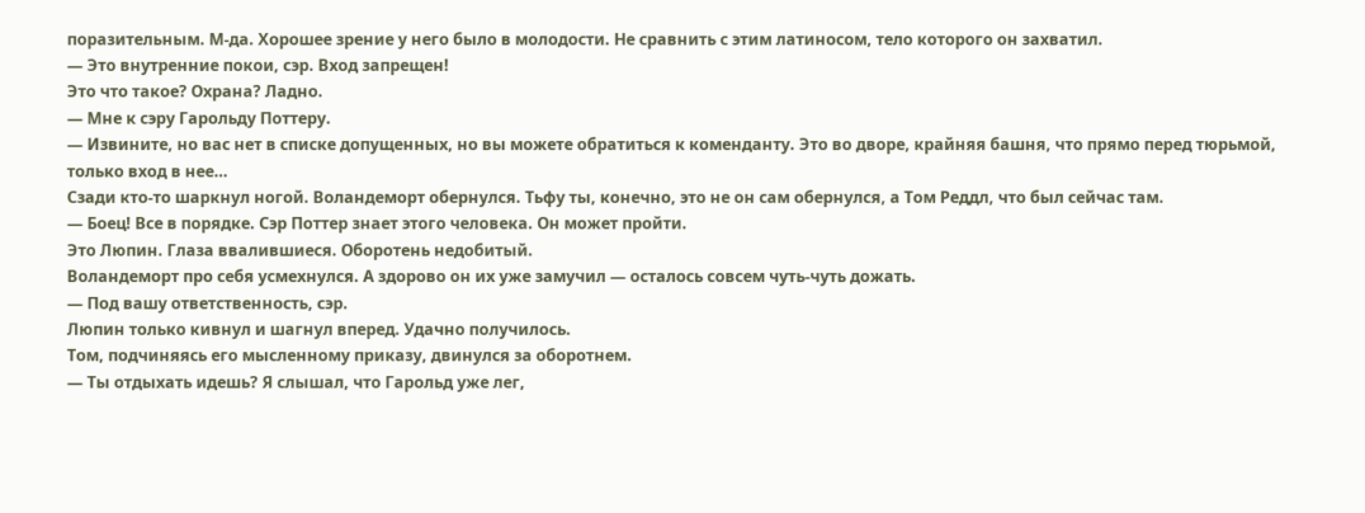поразительным. М-да. Хорошее зрение у него было в молодости. Не сравнить с этим латиносом, тело которого он захватил.
— Это внутренние покои, сэр. Вход запрещен!
Это что такое? Охрана? Ладно.
— Мне к сэру Гарольду Поттеру.
— Извините, но вас нет в списке допущенных, но вы можете обратиться к коменданту. Это во дворе, крайняя башня, что прямо перед тюрьмой, только вход в нее…
Сзади кто-то шаркнул ногой. Воландеморт обернулся. Тьфу ты, конечно, это не он сам обернулся, а Том Реддл, что был сейчас там.
— Боец! Все в порядке. Сэр Поттер знает этого человека. Он может пройти.
Это Люпин. Глаза ввалившиеся. Оборотень недобитый.
Воландеморт про себя усмехнулся. А здорово он их уже замучил — осталось совсем чуть-чуть дожать.
— Под вашу ответственность, сэр.
Люпин только кивнул и шагнул вперед. Удачно получилось.
Том, подчиняясь его мысленному приказу, двинулся за оборотнем.
— Ты отдыхать идешь? Я слышал, что Гарольд уже лег,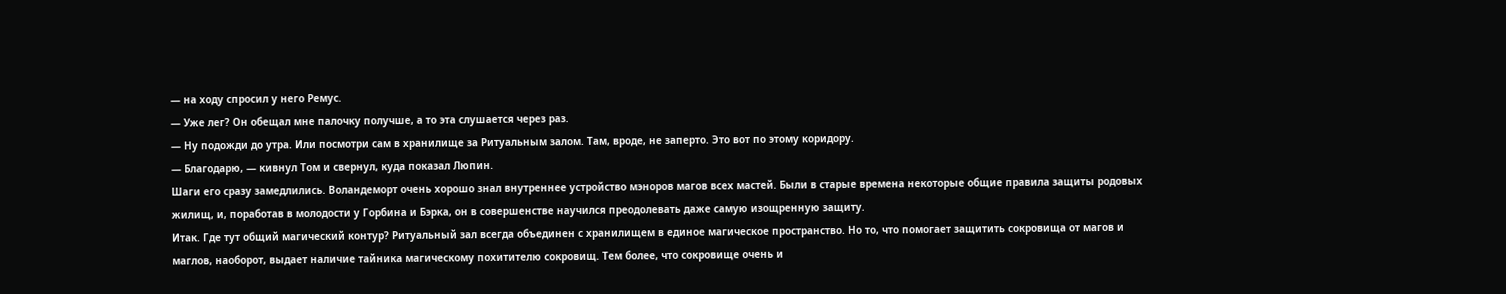— на ходу спросил у него Ремус.
— Уже лег? Он обещал мне палочку получше, а то эта слушается через раз.
— Ну подожди до утра. Или посмотри сам в хранилище за Ритуальным залом. Там, вроде, не заперто. Это вот по этому коридору.
— Благодарю, — кивнул Том и свернул, куда показал Люпин.
Шаги его сразу замедлились. Воландеморт очень хорошо знал внутреннее устройство мэноров магов всех мастей. Были в старые времена некоторые общие правила защиты родовых жилищ, и, поработав в молодости у Горбина и Бэрка, он в совершенстве научился преодолевать даже самую изощренную защиту.
Итак. Где тут общий магический контур? Ритуальный зал всегда объединен с хранилищем в единое магическое пространство. Но то, что помогает защитить сокровища от магов и маглов, наоборот, выдает наличие тайника магическому похитителю сокровищ. Тем более, что сокровище очень и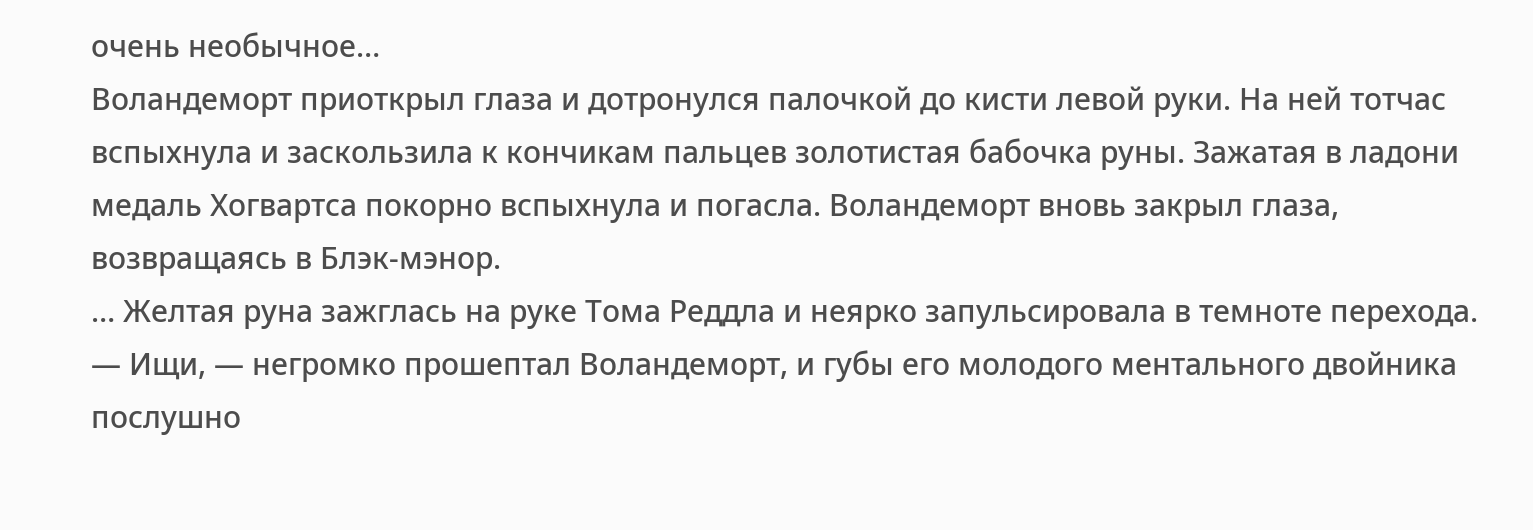очень необычное…
Воландеморт приоткрыл глаза и дотронулся палочкой до кисти левой руки. На ней тотчас вспыхнула и заскользила к кончикам пальцев золотистая бабочка руны. Зажатая в ладони медаль Хогвартса покорно вспыхнула и погасла. Воландеморт вновь закрыл глаза, возвращаясь в Блэк-мэнор.
… Желтая руна зажглась на руке Тома Реддла и неярко запульсировала в темноте перехода.
— Ищи, — негромко прошептал Воландеморт, и губы его молодого ментального двойника послушно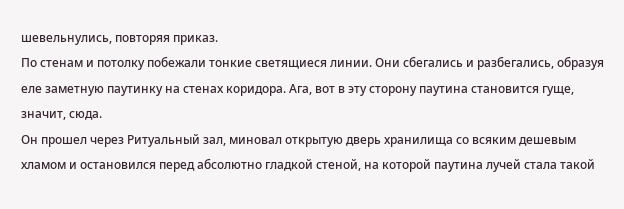шевельнулись, повторяя приказ.
По стенам и потолку побежали тонкие светящиеся линии. Они сбегались и разбегались, образуя еле заметную паутинку на стенах коридора. Ага, вот в эту сторону паутина становится гуще, значит, сюда.
Он прошел через Ритуальный зал, миновал открытую дверь хранилища со всяким дешевым хламом и остановился перед абсолютно гладкой стеной, на которой паутина лучей стала такой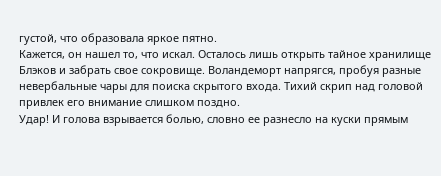густой, что образовала яркое пятно.
Кажется, он нашел то, что искал. Осталось лишь открыть тайное хранилище Блэков и забрать свое сокровище. Воландеморт напрягся, пробуя разные невербальные чары для поиска скрытого входа. Тихий скрип над головой привлек его внимание слишком поздно.
Удар! И голова взрывается болью, словно ее разнесло на куски прямым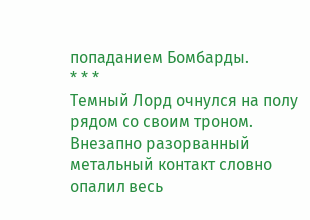попаданием Бомбарды.
* * *
Темный Лорд очнулся на полу рядом со своим троном. Внезапно разорванный метальный контакт словно опалил весь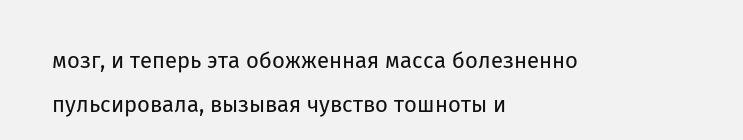мозг, и теперь эта обожженная масса болезненно пульсировала, вызывая чувство тошноты и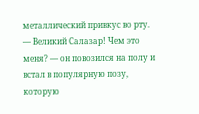металлический привкус во рту.
— Великий Салазар! Чем это меня? — он повозился на полу и встал в популярную позу, которую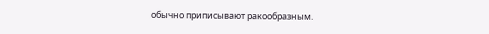обычно приписывают ракообразным.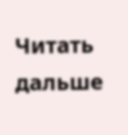Читать дальше